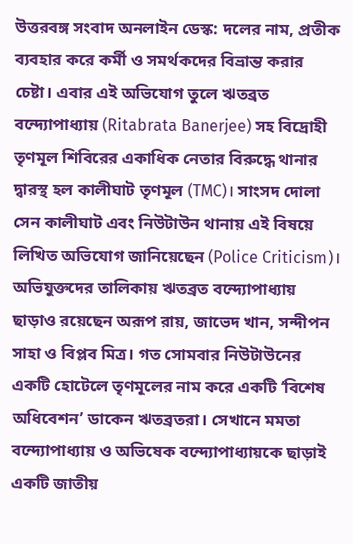উত্তরবঙ্গ সংবাদ অনলাইন ডেস্ক: দলের নাম, প্রতীক ব্যবহার করে কর্মী ও সমর্থকদের বিভ্রান্ত করার চেষ্টা। এবার এই অভিযোগ তুলে ঋতব্রত বন্দ্যোপাধ্যায় (Ritabrata Banerjee) সহ বিদ্রোহী তৃণমূল শিবিরের একাধিক নেতার বিরুদ্ধে থানার দ্বারস্থ হল কালীঘাট তৃণমূল (TMC)। সাংসদ দোলা সেন কালীঘাট এবং নিউটাউন থানায় এই বিষয়ে লিখিত অভিযোগ জানিয়েছেন (Police Criticism)।
অভিযুক্তদের তালিকায় ঋতব্রত বন্দ্যোপাধ্যায় ছাড়াও রয়েছেন অরূপ রায়, জাভেদ খান, সন্দীপন সাহা ও বিপ্লব মিত্র। গত সোমবার নিউটাউনের একটি হোটেলে তৃণমূলের নাম করে একটি ‘বিশেষ অধিবেশন’ ডাকেন ঋতব্রতরা। সেখানে মমতা বন্দ্যোপাধ্যায় ও অভিষেক বন্দ্যোপাধ্যায়কে ছাড়াই একটি জাতীয়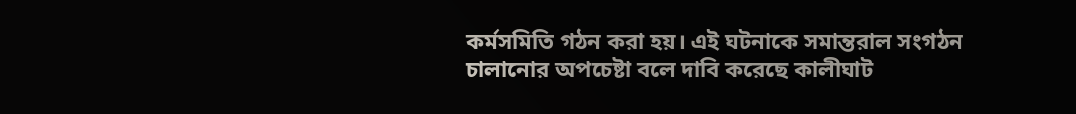কর্মসমিতি গঠন করা হয়। এই ঘটনাকে সমান্তরাল সংগঠন চালানোর অপচেষ্টা বলে দাবি করেছে কালীঘাট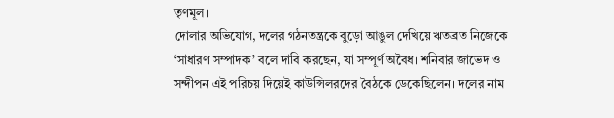তৃণমূল।
দোলার অভিযোগ, দলের গঠনতন্ত্রকে বুড়ো আঙুল দেখিয়ে ঋতব্রত নিজেকে ‘সাধারণ সম্পাদক’ বলে দাবি করছেন, যা সম্পূর্ণ অবৈধ। শনিবার জাভেদ ও সন্দীপন এই পরিচয় দিয়েই কাউন্সিলরদের বৈঠকে ডেকেছিলেন। দলের নাম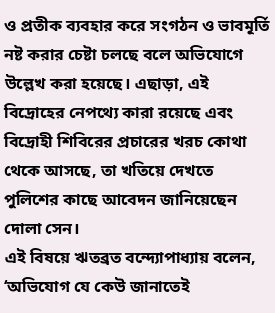ও প্রতীক ব্যবহার করে সংগঠন ও ভাবমূর্তি নষ্ট করার চেষ্টা চলছে বলে অভিযোগে উল্লেখ করা হয়েছে। এছাড়া, এই বিদ্রোহের নেপথ্যে কারা রয়েছে এবং বিদ্রোহী শিবিরের প্রচারের খরচ কোথা থেকে আসছে, তা খতিয়ে দেখতে পুলিশের কাছে আবেদন জানিয়েছেন দোলা সেন।
এই বিষয়ে ঋতব্রত বন্দ্যোপাধ্যায় বলেন, ‘অভিযোগ যে কেউ জানাতেই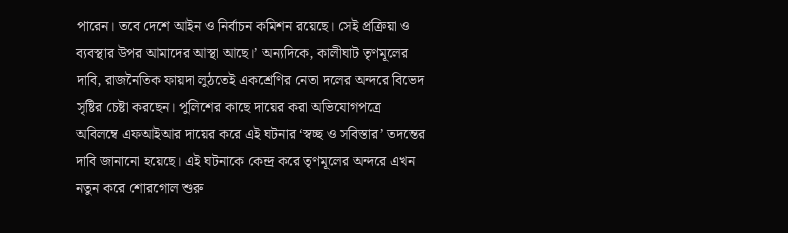পারেন। তবে দেশে আইন ও নির্বাচন কমিশন রয়েছে। সেই প্রক্রিয়া ও ব্যবস্থার উপর আমাদের আস্থা আছে।’ অন্যদিকে, কালীঘাট তৃণমূলের দাবি, রাজনৈতিক ফায়দা লুঠতেই একশ্রেণির নেতা দলের অন্দরে বিভেদ সৃষ্টির চেষ্টা করছেন। পুলিশের কাছে দায়ের করা অভিযোগপত্রে অবিলম্বে এফআইআর দায়ের করে এই ঘটনার ‘স্বচ্ছ ও সবিস্তার’ তদন্তের দাবি জানানো হয়েছে। এই ঘটনাকে কেন্দ্র করে তৃণমূলের অন্দরে এখন নতুন করে শোরগোল শুরু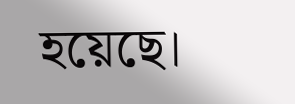হয়েছে।